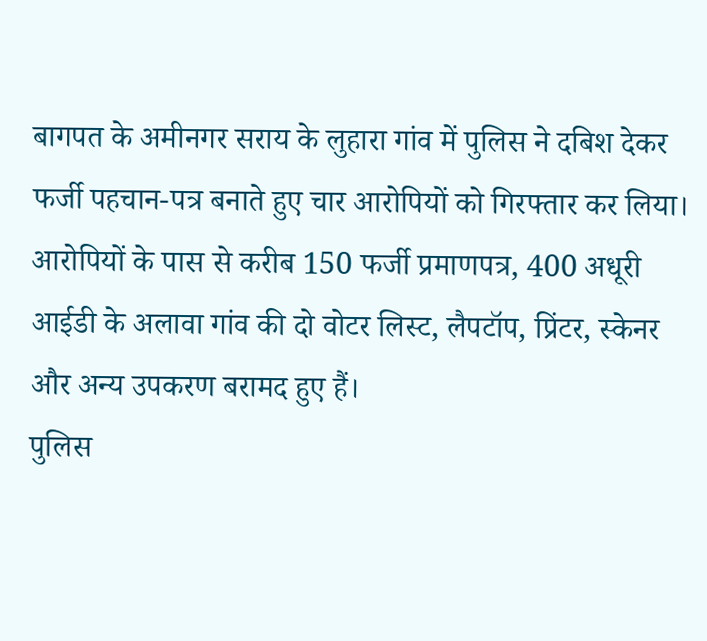बागपत के अमीनगर सराय के लुहारा गांव में पुलिस ने दबिश देकर फर्जी पहचान-पत्र बनाते हुए चार आरोपियों को गिरफ्तार कर लिया। आरोपियों के पास से करीब 150 फर्जी प्रमाणपत्र, 400 अधूरी आईडी के अलावा गांव की दो वोटर लिस्ट, लैपटॉप, प्रिंटर, स्केनर और अन्य उपकरण बरामद हुए हैं।
पुलिस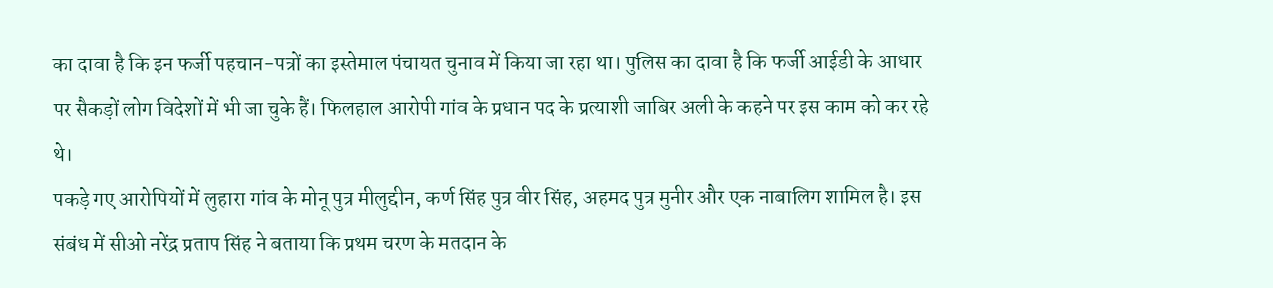का दावा है कि इन फर्जी पहचान-पत्रों का इस्तेमाल पंचायत चुनाव में किया जा रहा था। पुलिस का दावा है कि फर्जी आईडी के आधार पर सैकड़ों लोग विदेशों में भी जा चुके हैं। फिलहाल आरोपी गांव के प्रधान पद के प्रत्याशी जाबिर अली के कहने पर इस काम को कर रहे थे।
पकड़े गए आरोपियों में लुहारा गांव के मोनू पुत्र मीलुद्दीन, कर्ण सिंह पुत्र वीर सिंह, अहमद पुत्र मुनीर और एक नाबालिग शामिल है। इस संबंध में सीओ नरेंद्र प्रताप सिंह ने बताया कि प्रथम चरण के मतदान के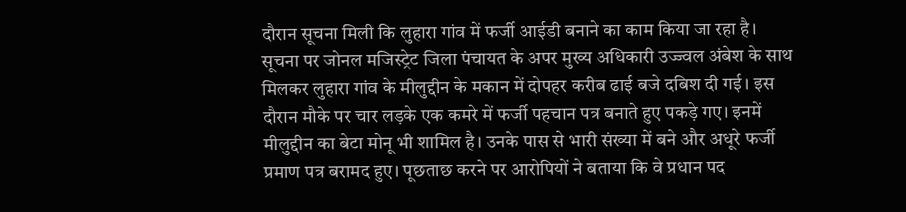दौरान सूचना मिली कि लुहारा गांव में फर्जी आईडी बनाने का काम किया जा रहा है।
सूचना पर जोनल मजिस्ट्रेट जिला पंचायत के अपर मुख्य अधिकारी उज्ज्वल अंबेश के साथ मिलकर लुहारा गांव के मीलुद्दीन के मकान में दोपहर करीब ढाई बजे दबिश दी गई। इस दौरान मौके पर चार लड़के एक कमरे में फर्जी पहचान पत्र बनाते हुए पकड़े गए। इनमें मीलुद्दीन का बेटा मोनू भी शामिल है। उनके पास से भारी संख्या में बने और अधूरे फर्जी प्रमाण पत्र बरामद हुए। पूछताछ करने पर आरोपियों ने बताया कि वे प्रधान पद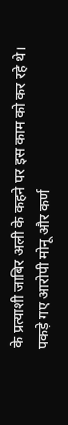के प्रत्याशी जाबिर अली के कहने पर इस काम को कर रहे थे।
पकड़े गए आरोपी मोनू और कर्ण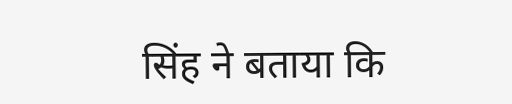सिंह ने बताया कि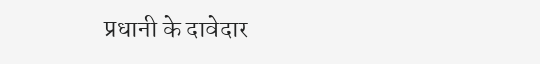प्रधानी के दावेदार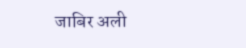जाबिर अली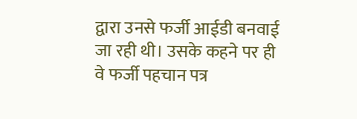द्वारा उनसे फर्जी आईडी बनवाई जा रही थी। उसके कहने पर ही वे फर्जी पहचान पत्र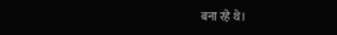बना रहे थे।